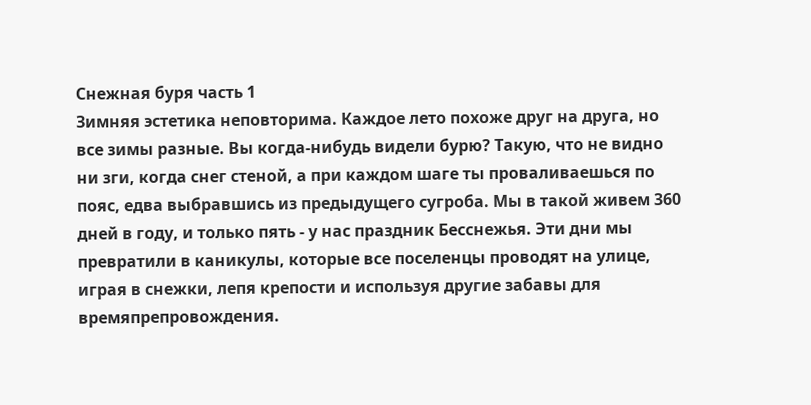Снежная буря часть 1
Зимняя эстетика неповторима. Каждое лето похоже друг на друга, но все зимы разные. Вы когда-нибудь видели бурю? Такую, что не видно ни зги, когда снег стеной, а при каждом шаге ты проваливаешься по пояс, едва выбравшись из предыдущего сугроба. Мы в такой живем 360 дней в году, и только пять - у нас праздник Бесснежья. Эти дни мы превратили в каникулы, которые все поселенцы проводят на улице, играя в снежки, лепя крепости и используя другие забавы для времяпрепровождения.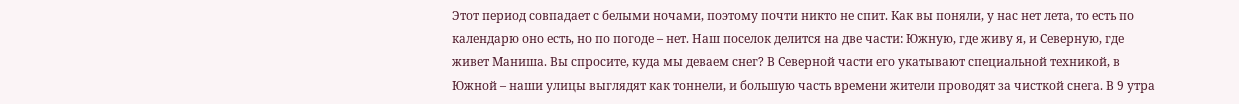Этот период совпадает с белыми ночами, поэтому почти никто не спит. Как вы поняли, у нас нет лета, то есть по календарю оно есть, но по погоде – нет. Наш поселок делится на две части: Южную, где живу я, и Северную, где живет Маниша. Вы спросите, куда мы деваем снег? В Северной части его укатывают специальной техникой, в Южной – наши улицы выглядят как тоннели, и большую часть времени жители проводят за чисткой снега. В 9 утра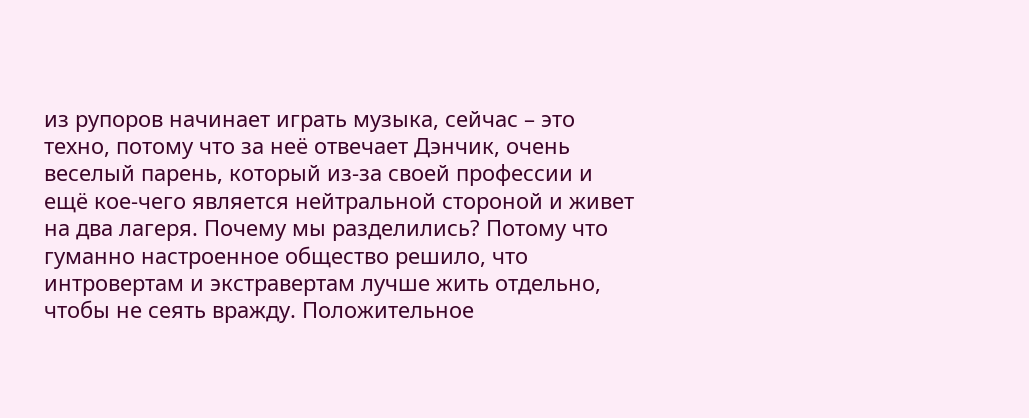из рупоров начинает играть музыка, сейчас – это техно, потому что за неё отвечает Дэнчик, очень веселый парень, который из-за своей профессии и ещё кое-чего является нейтральной стороной и живет на два лагеря. Почему мы разделились? Потому что гуманно настроенное общество решило, что интровертам и экстравертам лучше жить отдельно, чтобы не сеять вражду. Положительное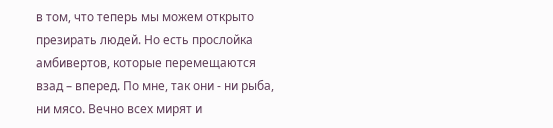в том, что теперь мы можем открыто презирать людей. Но есть прослойка амбивертов, которые перемещаются взад – вперед. По мне, так они - ни рыба, ни мясо. Вечно всех мирят и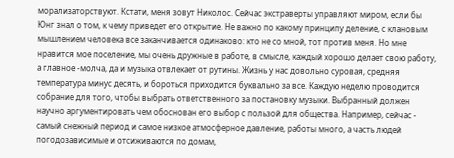морализаторствуют. Кстати, меня зовут Николос. Сейчас экстраверты управляют миром, если бы Юнг знал о том, к чему приведет его открытие. Не важно по какому принципу деление, с клановым мышлением человека все заканчивается одинаково: кто не со мной, тот против меня. Но мне нравится мое поселение, мы очень дружные в работе, в смысле, каждый хорошо делает свою работу, а главное -молча, да и музыка отвлекает от рутины. Жизнь у нас довольно суровая, средняя температура минус десять, и бороться приходится буквально за все. Каждую неделю проводится собрание для того, чтобы выбрать ответственного за постановку музыки. Выбранный должен научно аргументировать чем обоснован его выбор с пользой для общества. Например, сейчас - самый снежный период и самое низкое атмосферное давление, работы много, а часть людей погодозависимые и отсиживаются по домам,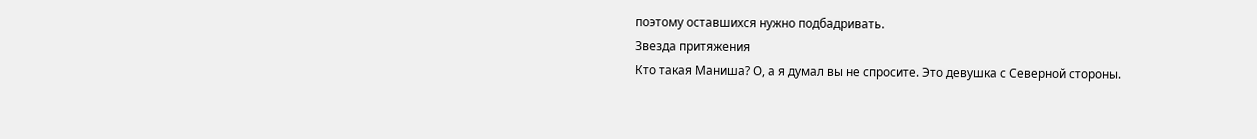поэтому оставшихся нужно подбадривать.
Звезда притяжения
Кто такая Маниша? О, а я думал вы не спросите. Это девушка с Северной стороны.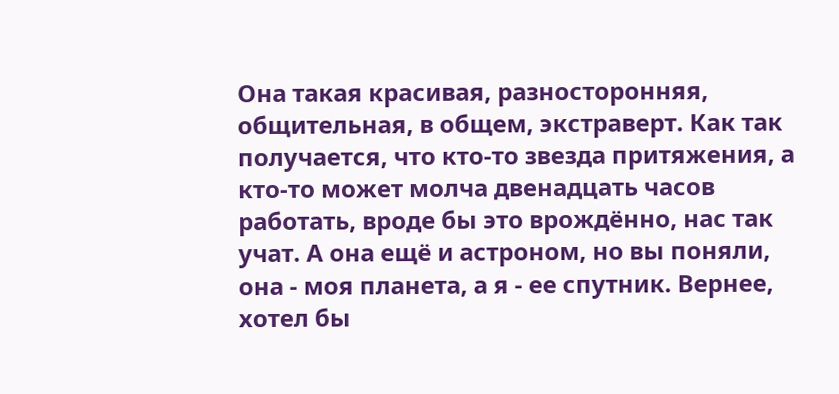Она такая красивая, разносторонняя, общительная, в общем, экстраверт. Как так получается, что кто-то звезда притяжения, а кто-то может молча двенадцать часов работать, вроде бы это врождённо, нас так учат. А она ещё и астроном, но вы поняли, она - моя планета, а я - ее спутник. Вернее, хотел бы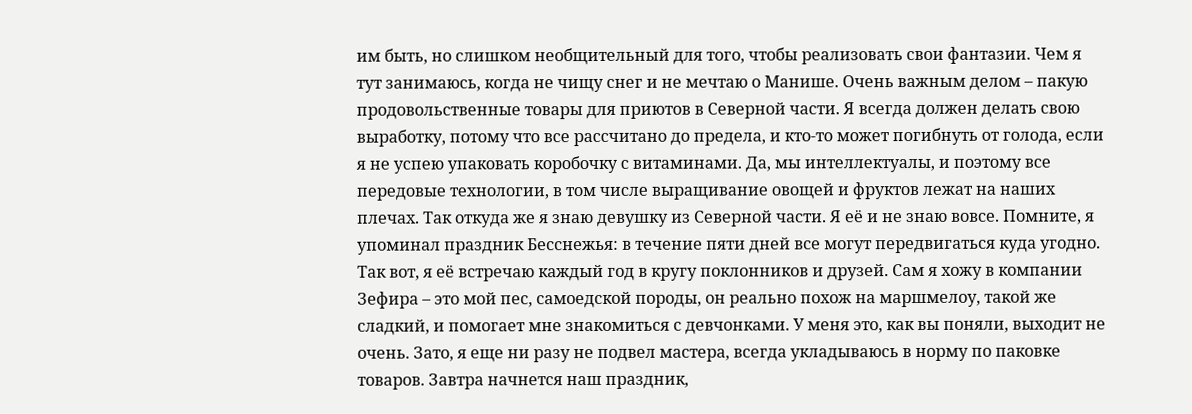им быть, но слишком необщительный для того, чтобы реализовать свои фантазии. Чем я тут занимаюсь, когда не чищу снег и не мечтаю о Манише. Очень важным делом – пакую продовольственные товары для приютов в Северной части. Я всегда должен делать свою выработку, потому что все рассчитано до предела, и кто-то может погибнуть от голода, если я не успею упаковать коробочку с витаминами. Да, мы интеллектуалы, и поэтому все передовые технологии, в том числе выращивание овощей и фруктов лежат на наших плечах. Так откуда же я знаю девушку из Северной части. Я её и не знаю вовсе. Помните, я упоминал праздник Бесснежья: в течение пяти дней все могут передвигаться куда угодно. Так вот, я её встречаю каждый год в кругу поклонников и друзей. Сам я хожу в компании Зефира – это мой пес, самоедской породы, он реально похож на маршмелоу, такой же сладкий, и помогает мне знакомиться с девчонками. У меня это, как вы поняли, выходит не очень. Зато, я еще ни разу не подвел мастера, всегда укладываюсь в норму по паковке товаров. Завтра начнется наш праздник,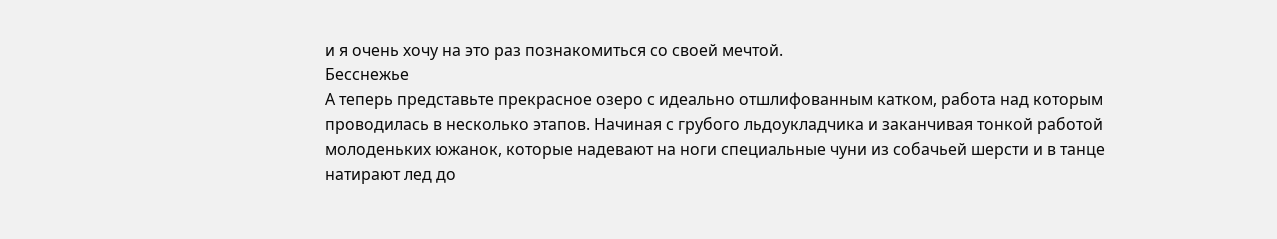и я очень хочу на это раз познакомиться со своей мечтой.
Бесснежье
А теперь представьте прекрасное озеро с идеально отшлифованным катком, работа над которым проводилась в несколько этапов. Начиная с грубого льдоукладчика и заканчивая тонкой работой молоденьких южанок, которые надевают на ноги специальные чуни из собачьей шерсти и в танце натирают лед до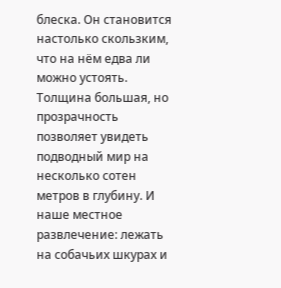блеска. Он становится настолько скользким, что на нём едва ли можно устоять. Толщина большая, но прозрачность позволяет увидеть подводный мир на несколько сотен метров в глубину. И наше местное развлечение: лежать на собачьих шкурах и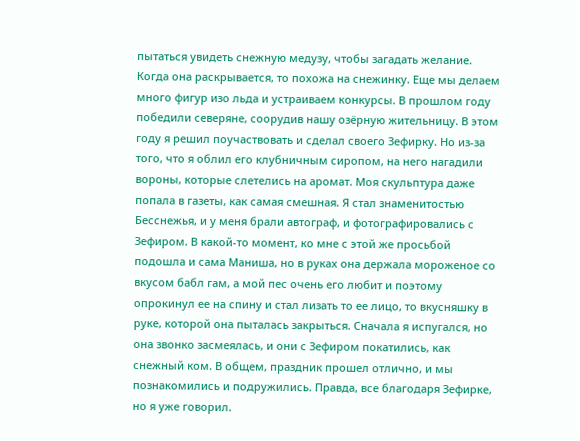пытаться увидеть снежную медузу, чтобы загадать желание. Когда она раскрывается, то похожа на снежинку. Еще мы делаем много фигур изо льда и устраиваем конкурсы. В прошлом году победили северяне, соорудив нашу озёрную жительницу. В этом году я решил поучаствовать и сделал своего Зефирку. Но из-за того, что я облил его клубничным сиропом, на него нагадили вороны, которые слетелись на аромат. Моя скульптура даже попала в газеты, как самая смешная. Я стал знаменитостью Бесснежья, и у меня брали автограф, и фотографировались с Зефиром. В какой-то момент, ко мне с этой же просьбой подошла и сама Маниша, но в руках она держала мороженое со вкусом бабл гам, а мой пес очень его любит и поэтому опрокинул ее на спину и стал лизать то ее лицо, то вкусняшку в руке, которой она пыталась закрыться. Сначала я испугался, но она звонко засмеялась, и они с Зефиром покатились, как снежный ком. В общем, праздник прошел отлично, и мы познакомились и подружились. Правда, все благодаря Зефирке, но я уже говорил.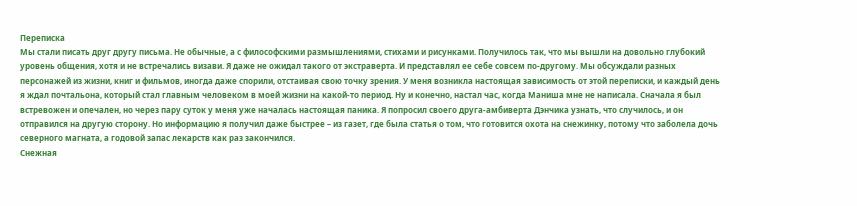Переписка
Мы стали писать друг другу письма. Не обычные, а с философскими размышлениями, стихами и рисунками. Получилось так, что мы вышли на довольно глубокий уровень общения, хотя и не встречались визави. Я даже не ожидал такого от экстраверта. И представлял ее себе совсем по-другому. Мы обсуждали разных персонажей из жизни, книг и фильмов, иногда даже спорили, отстаивая свою точку зрения. У меня возникла настоящая зависимость от этой переписки, и каждый день я ждал почтальона, который стал главным человеком в моей жизни на какой-то период. Ну и конечно, настал час, когда Маниша мне не написала. Сначала я был встревожен и опечален, но через пару суток у меня уже началась настоящая паника. Я попросил своего друга-амбиверта Дэнчика узнать, что случилось, и он отправился на другую сторону. Но информацию я получил даже быстрее – из газет, где была статья о том, что готовится охота на снежинку, потому что заболела дочь северного магната, а годовой запас лекарств как раз закончился.
Снежная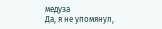медуза
Да, я не упомянул,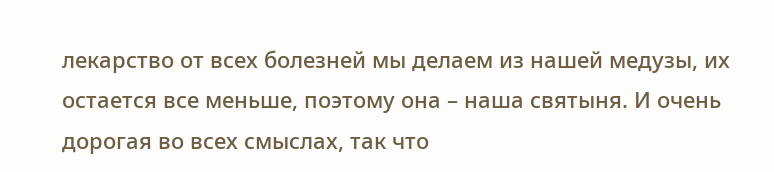лекарство от всех болезней мы делаем из нашей медузы, их остается все меньше, поэтому она – наша святыня. И очень дорогая во всех смыслах, так что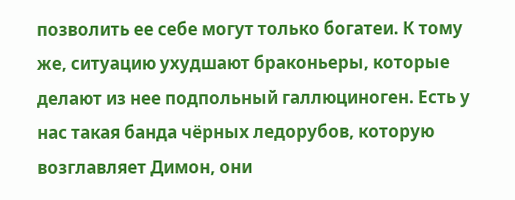позволить ее себе могут только богатеи. К тому же, ситуацию ухудшают браконьеры, которые делают из нее подпольный галлюциноген. Есть у нас такая банда чёрных ледорубов, которую возглавляет Димон, они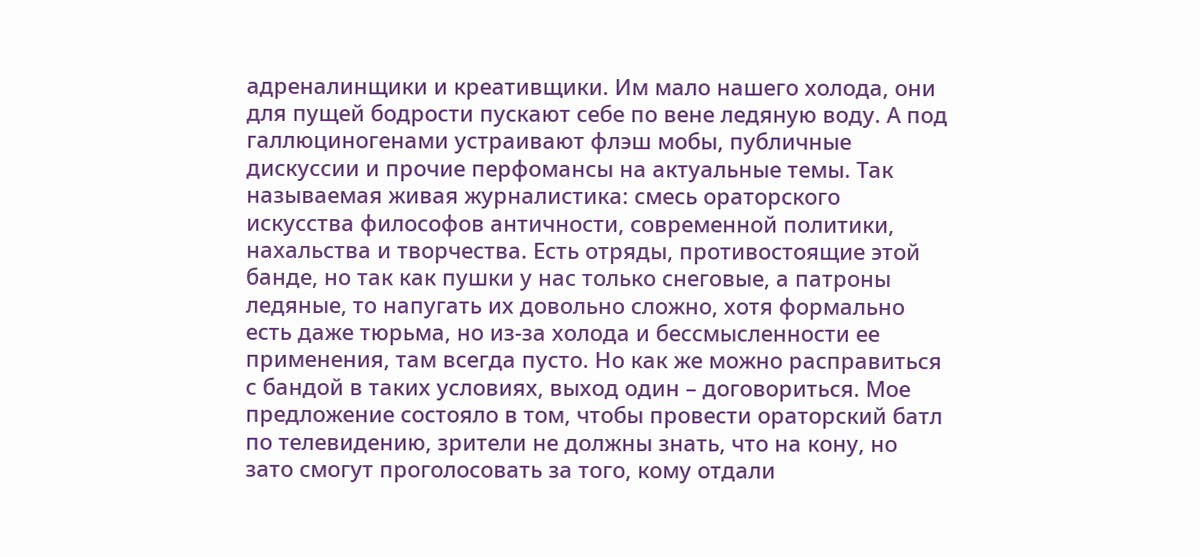адреналинщики и креативщики. Им мало нашего холода, они для пущей бодрости пускают себе по вене ледяную воду. А под галлюциногенами устраивают флэш мобы, публичные дискуссии и прочие перфомансы на актуальные темы. Так называемая живая журналистика: смесь ораторского искусства философов античности, современной политики, нахальства и творчества. Есть отряды, противостоящие этой банде, но так как пушки у нас только снеговые, а патроны ледяные, то напугать их довольно сложно, хотя формально есть даже тюрьма, но из-за холода и бессмысленности ее применения, там всегда пусто. Но как же можно расправиться с бандой в таких условиях, выход один – договориться. Мое предложение состояло в том, чтобы провести ораторский батл по телевидению, зрители не должны знать, что на кону, но зато смогут проголосовать за того, кому отдали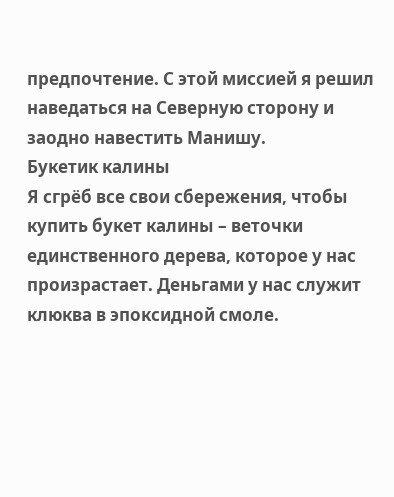предпочтение. С этой миссией я решил наведаться на Северную сторону и заодно навестить Манишу.
Букетик калины
Я сгрёб все свои сбережения, чтобы купить букет калины – веточки единственного дерева, которое у нас произрастает. Деньгами у нас служит клюква в эпоксидной смоле.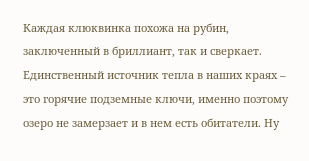Каждая клюквинка похожа на рубин, заключенный в бриллиант, так и сверкает. Единственный источник тепла в наших краях – это горячие подземные ключи, именно поэтому озеро не замерзает и в нем есть обитатели. Ну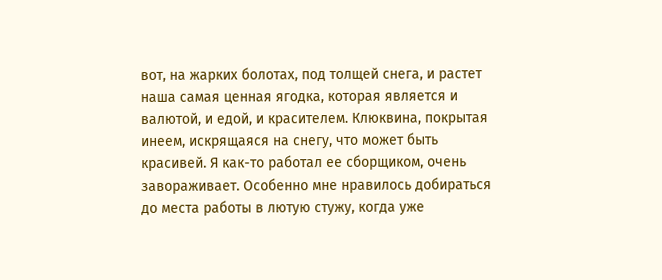вот, на жарких болотах, под толщей снега, и растет наша самая ценная ягодка, которая является и валютой, и едой, и красителем. Клюквина, покрытая инеем, искрящаяся на снегу, что может быть красивей. Я как-то работал ее сборщиком, очень завораживает. Особенно мне нравилось добираться до места работы в лютую стужу, когда уже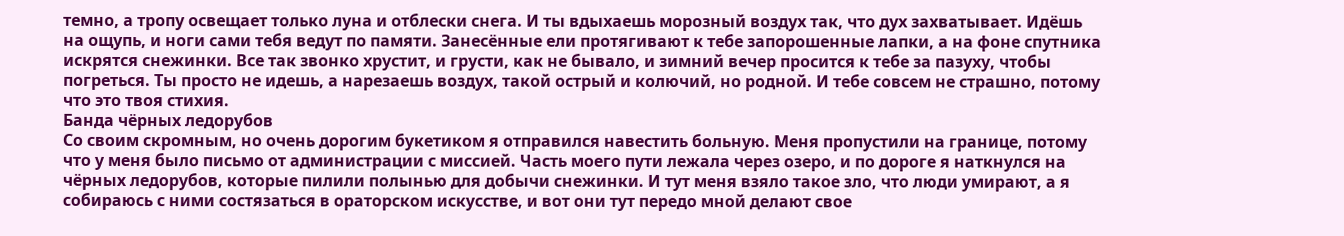темно, а тропу освещает только луна и отблески снега. И ты вдыхаешь морозный воздух так, что дух захватывает. Идёшь на ощупь, и ноги сами тебя ведут по памяти. Занесённые ели протягивают к тебе запорошенные лапки, а на фоне спутника искрятся снежинки. Все так звонко хрустит, и грусти, как не бывало, и зимний вечер просится к тебе за пазуху, чтобы погреться. Ты просто не идешь, а нарезаешь воздух, такой острый и колючий, но родной. И тебе совсем не страшно, потому что это твоя стихия.
Банда чёрных ледорубов
Со своим скромным, но очень дорогим букетиком я отправился навестить больную. Меня пропустили на границе, потому что у меня было письмо от администрации с миссией. Часть моего пути лежала через озеро, и по дороге я наткнулся на чёрных ледорубов, которые пилили полынью для добычи снежинки. И тут меня взяло такое зло, что люди умирают, а я собираюсь с ними состязаться в ораторском искусстве, и вот они тут передо мной делают свое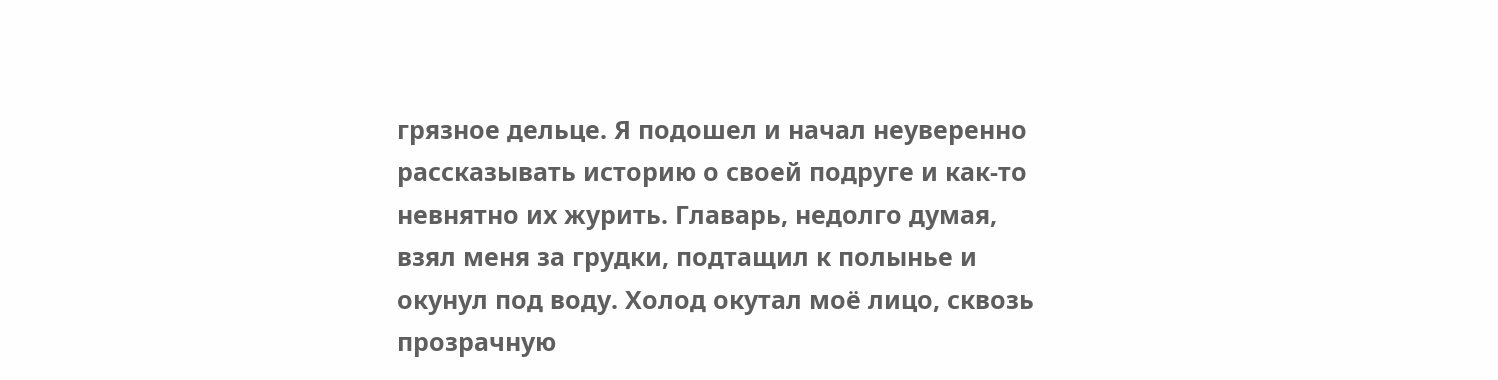грязное дельце. Я подошел и начал неуверенно рассказывать историю о своей подруге и как-то невнятно их журить. Главарь, недолго думая, взял меня за грудки, подтащил к полынье и окунул под воду. Холод окутал моё лицо, сквозь прозрачную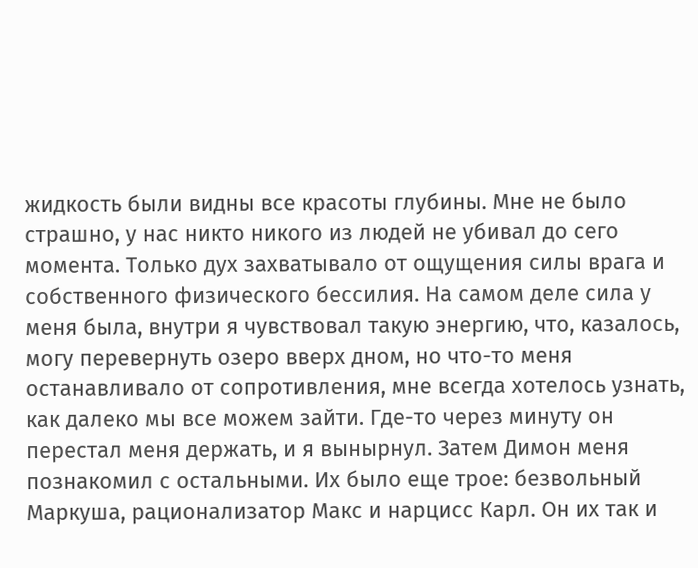жидкость были видны все красоты глубины. Мне не было страшно, у нас никто никого из людей не убивал до сего момента. Только дух захватывало от ощущения силы врага и собственного физического бессилия. На самом деле сила у меня была, внутри я чувствовал такую энергию, что, казалось, могу перевернуть озеро вверх дном, но что-то меня останавливало от сопротивления, мне всегда хотелось узнать, как далеко мы все можем зайти. Где-то через минуту он перестал меня держать, и я вынырнул. Затем Димон меня познакомил с остальными. Их было еще трое: безвольный Маркуша, рационализатор Макс и нарцисс Карл. Он их так и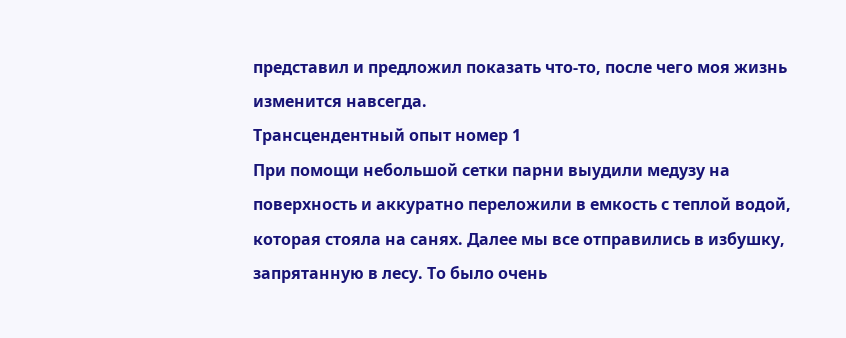представил и предложил показать что-то, после чего моя жизнь изменится навсегда.
Трансцендентный опыт номер 1
При помощи небольшой сетки парни выудили медузу на поверхность и аккуратно переложили в емкость с теплой водой, которая стояла на санях. Далее мы все отправились в избушку, запрятанную в лесу. То было очень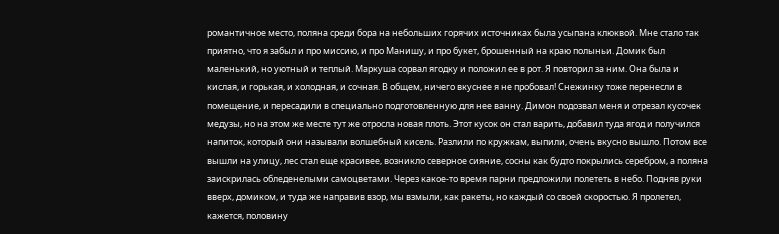романтичное место, поляна среди бора на небольших горячих источниках была усыпана клюквой. Мне стало так приятно, что я забыл и про миссию, и про Манишу, и про букет, брошенный на краю полыньи. Домик был маленький, но уютный и теплый. Маркуша сорвал ягодку и положил ее в рот. Я повторил за ним. Она была и кислая, и горькая, и холодная, и сочная. В общем, ничего вкуснее я не пробовал! Снежинку тоже перенесли в помещение, и пересадили в специально подготовленную для нее ванну. Димон подозвал меня и отрезал кусочек медузы, но на этом же месте тут же отросла новая плоть. Этот кусок он стал варить, добавил туда ягод и получился напиток, который они называли волшебный кисель. Разлили по кружкам, выпили, очень вкусно вышло. Потом все вышли на улицу, лес стал еще красивее, возникло северное сияние, сосны как будто покрылись серебром, а поляна заискрилась обледенелыми самоцветами. Через какое-то время парни предложили полететь в небо. Подняв руки вверх, домиком, и туда же направив взор, мы взмыли, как ракеты, но каждый со своей скоростью. Я пролетел, кажется, половину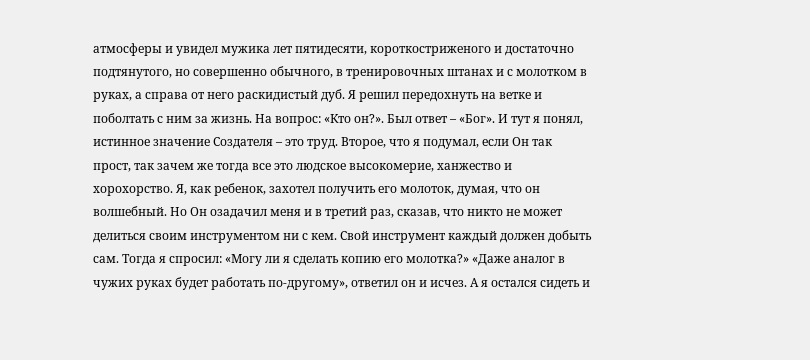атмосферы и увидел мужика лет пятидесяти, короткостриженого и достаточно подтянутого, но совершенно обычного, в тренировочных штанах и с молотком в руках, а справа от него раскидистый дуб. Я решил передохнуть на ветке и поболтать с ним за жизнь. На вопрос: «Кто он?». Был ответ – «Бог». И тут я понял, истинное значение Создателя – это труд. Второе, что я подумал, если Он так прост, так зачем же тогда все это людское высокомерие, ханжество и хорохорство. Я, как ребенок, захотел получить его молоток, думая, что он волшебный. Но Он озадачил меня и в третий раз, сказав, что никто не может делиться своим инструментом ни с кем. Свой инструмент каждый должен добыть сам. Тогда я спросил: «Могу ли я сделать копию его молотка?» «Даже аналог в чужих руках будет работать по-другому», ответил он и исчез. А я остался сидеть и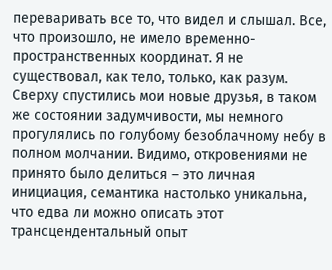переваривать все то, что видел и слышал. Все, что произошло, не имело временно-пространственных координат. Я не существовал, как тело, только, как разум. Сверху спустились мои новые друзья, в таком же состоянии задумчивости, мы немного прогулялись по голубому безоблачному небу в полном молчании. Видимо, откровениями не принято было делиться – это личная инициация, семантика настолько уникальна, что едва ли можно описать этот трансцендентальный опыт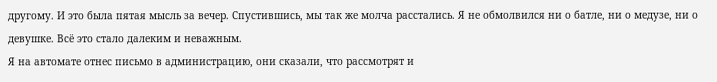другому. И это была пятая мысль за вечер. Спустившись, мы так же молча расстались. Я не обмолвился ни о батле, ни о медузе, ни о девушке. Всё это стало далеким и неважным.
Я на автомате отнес письмо в администрацию, они сказали, что рассмотрят и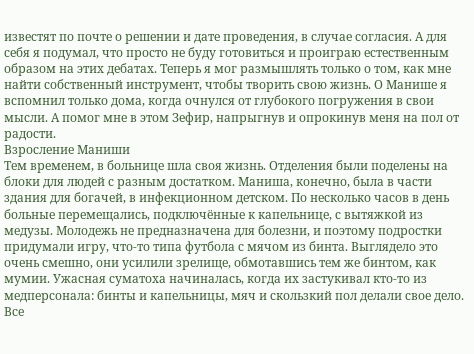известят по почте о решении и дате проведения, в случае согласия. А для себя я подумал, что просто не буду готовиться и проиграю естественным образом на этих дебатах. Теперь я мог размышлять только о том, как мне найти собственный инструмент, чтобы творить свою жизнь. О Манише я вспомнил только дома, когда очнулся от глубокого погружения в свои мысли. А помог мне в этом Зефир, напрыгнув и опрокинув меня на пол от радости.
Взросление Маниши
Тем временем, в больнице шла своя жизнь. Отделения были поделены на блоки для людей с разным достатком. Маниша, конечно, была в части здания для богачей, в инфекционном детском. По несколько часов в день больные перемещались, подключённые к капельнице, с вытяжкой из медузы. Молодежь не предназначена для болезни, и поэтому подростки придумали игру, что-то типа футбола с мячом из бинта. Выглядело это очень смешно, они усилили зрелище, обмотавшись тем же бинтом, как мумии. Ужасная суматоха начиналась, когда их застукивал кто-то из медперсонала: бинты и капельницы, мяч и скользкий пол делали свое дело. Все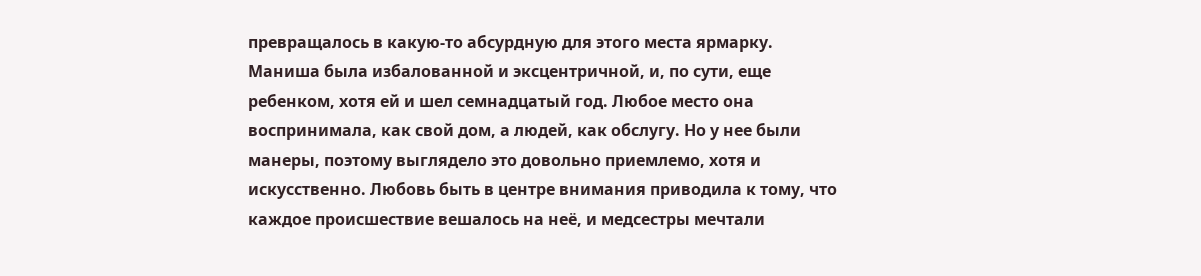превращалось в какую-то абсурдную для этого места ярмарку. Маниша была избалованной и эксцентричной, и, по сути, еще ребенком, хотя ей и шел семнадцатый год. Любое место она воспринимала, как свой дом, а людей, как обслугу. Но у нее были манеры, поэтому выглядело это довольно приемлемо, хотя и искусственно. Любовь быть в центре внимания приводила к тому, что каждое происшествие вешалось на неё, и медсестры мечтали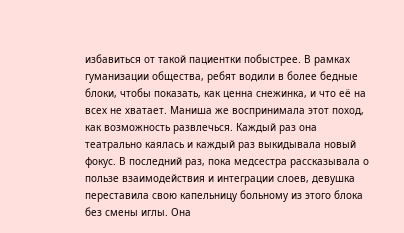избавиться от такой пациентки побыстрее. В рамках гуманизации общества, ребят водили в более бедные блоки, чтобы показать, как ценна снежинка, и что её на всех не хватает. Маниша же воспринимала этот поход, как возможность развлечься. Каждый раз она театрально каялась и каждый раз выкидывала новый фокус. В последний раз, пока медсестра рассказывала о пользе взаимодействия и интеграции слоев, девушка переставила свою капельницу больному из этого блока без смены иглы. Она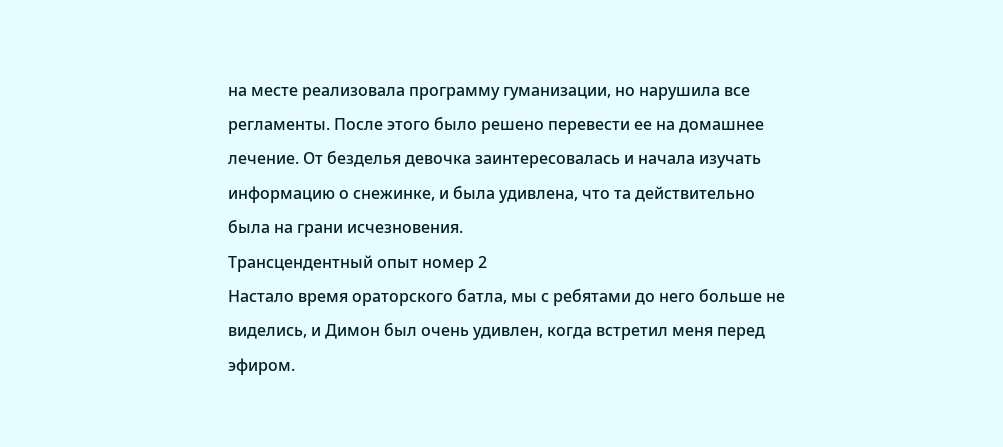на месте реализовала программу гуманизации, но нарушила все регламенты. После этого было решено перевести ее на домашнее лечение. От безделья девочка заинтересовалась и начала изучать информацию о снежинке, и была удивлена, что та действительно была на грани исчезновения.
Трансцендентный опыт номер 2
Настало время ораторского батла, мы с ребятами до него больше не виделись, и Димон был очень удивлен, когда встретил меня перед эфиром.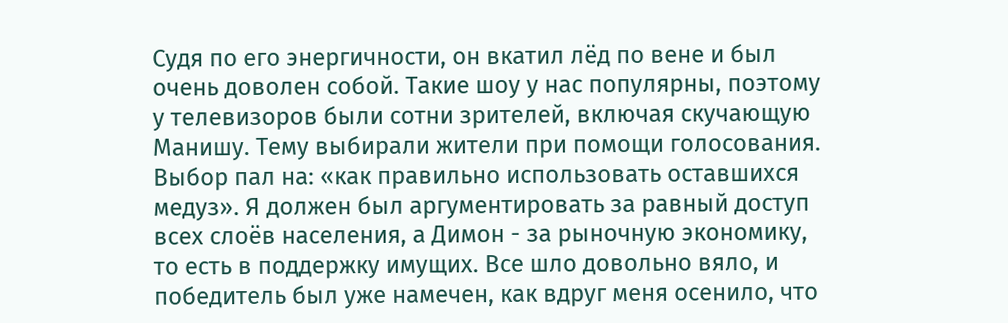Судя по его энергичности, он вкатил лёд по вене и был очень доволен собой. Такие шоу у нас популярны, поэтому у телевизоров были сотни зрителей, включая скучающую Манишу. Тему выбирали жители при помощи голосования. Выбор пал на: «как правильно использовать оставшихся медуз». Я должен был аргументировать за равный доступ всех слоёв населения, а Димон - за рыночную экономику, то есть в поддержку имущих. Все шло довольно вяло, и победитель был уже намечен, как вдруг меня осенило, что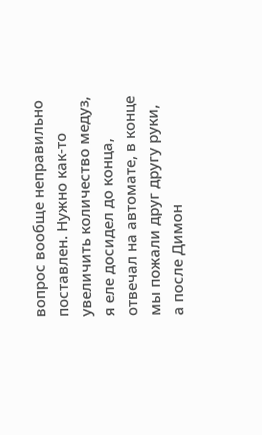вопрос вообще неправильно поставлен. Нужно как-то увеличить количество медуз, я еле досидел до конца, отвечал на автомате, в конце мы пожали друг другу руки, а после Димон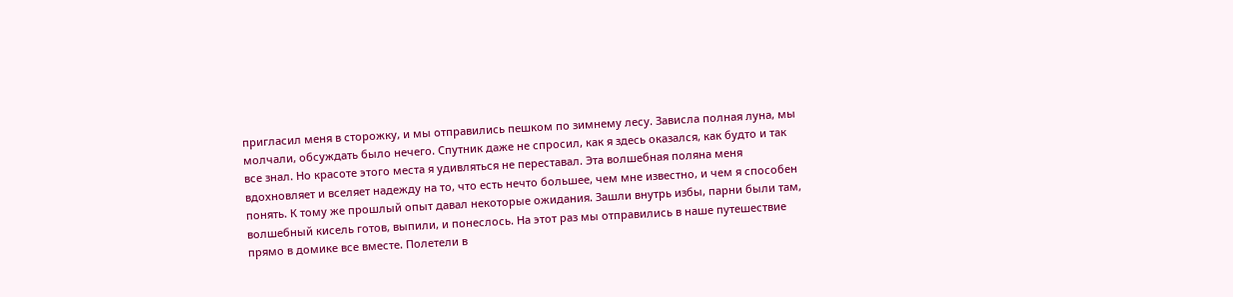пригласил меня в сторожку, и мы отправились пешком по зимнему лесу. Зависла полная луна, мы молчали, обсуждать было нечего. Спутник даже не спросил, как я здесь оказался, как будто и так все знал. Но красоте этого места я удивляться не переставал. Эта волшебная поляна меня вдохновляет и вселяет надежду на то, что есть нечто большее, чем мне известно, и чем я способен понять. К тому же прошлый опыт давал некоторые ожидания. Зашли внутрь избы, парни были там, волшебный кисель готов, выпили, и понеслось. На этот раз мы отправились в наше путешествие прямо в домике все вместе. Полетели в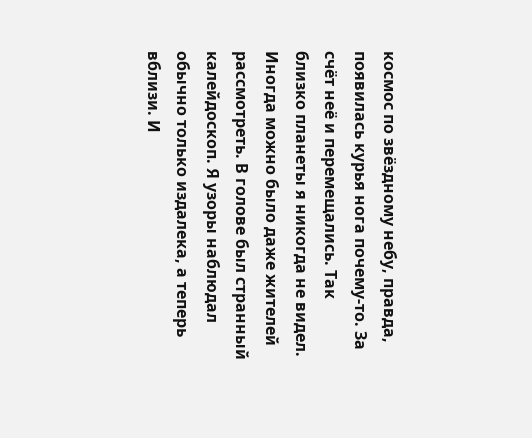космос по звёздному небу, правда, появилась курья нога почему-то. За счёт неё и перемещались. Так близко планеты я никогда не видел. Иногда можно было даже жителей рассмотреть. В голове был странный калейдоскоп. Я узоры наблюдал обычно только издалека, а теперь вблизи. И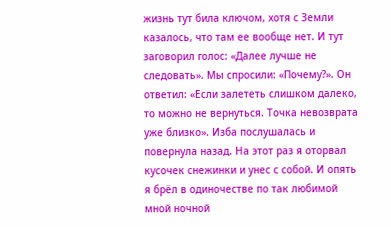жизнь тут била ключом, хотя с Земли казалось, что там ее вообще нет. И тут заговорил голос: «Далее лучше не следовать». Мы спросили: «Почему?». Он ответил: «Если залететь слишком далеко, то можно не вернуться. Точка невозврата уже близко». Изба послушалась и повернула назад. На этот раз я оторвал кусочек снежинки и унес с собой. И опять я брёл в одиночестве по так любимой мной ночной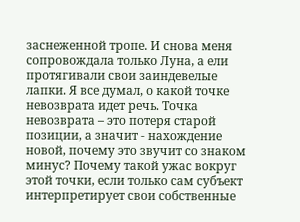заснеженной тропе. И снова меня сопровождала только Луна, а ели протягивали свои заиндевелые лапки. Я все думал, о какой точке невозврата идет речь. Точка невозврата – это потеря старой позиции, а значит - нахождение новой, почему это звучит со знаком минус? Почему такой ужас вокруг этой точки, если только сам субъект интерпретирует свои собственные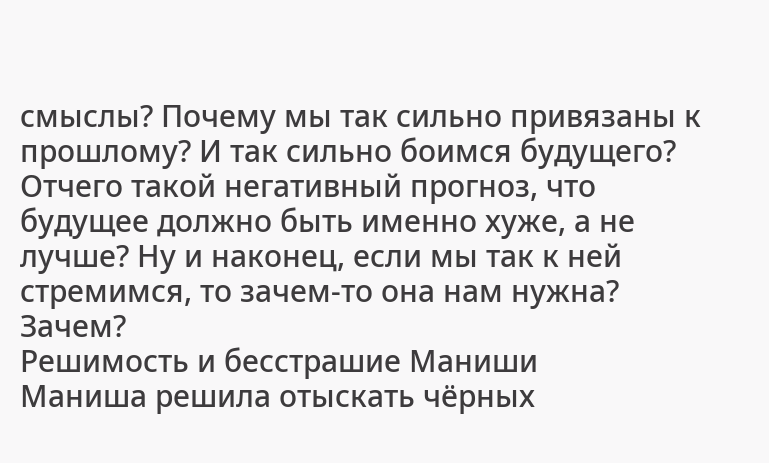смыслы? Почему мы так сильно привязаны к прошлому? И так сильно боимся будущего? Отчего такой негативный прогноз, что будущее должно быть именно хуже, а не лучше? Ну и наконец, если мы так к ней стремимся, то зачем-то она нам нужна? Зачем?
Решимость и бесстрашие Маниши
Маниша решила отыскать чёрных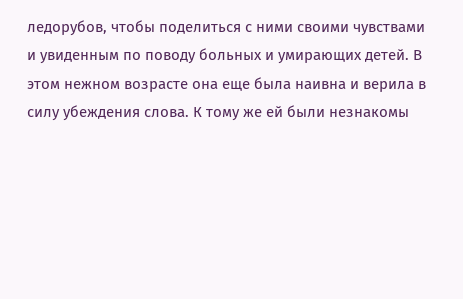ледорубов, чтобы поделиться с ними своими чувствами и увиденным по поводу больных и умирающих детей. В этом нежном возрасте она еще была наивна и верила в силу убеждения слова. К тому же ей были незнакомы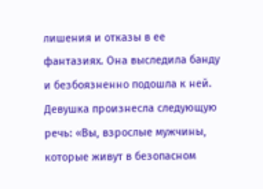лишения и отказы в ее фантазиях. Она выследила банду и безбоязненно подошла к ней. Девушка произнесла следующую речь: «Вы, взрослые мужчины, которые живут в безопасном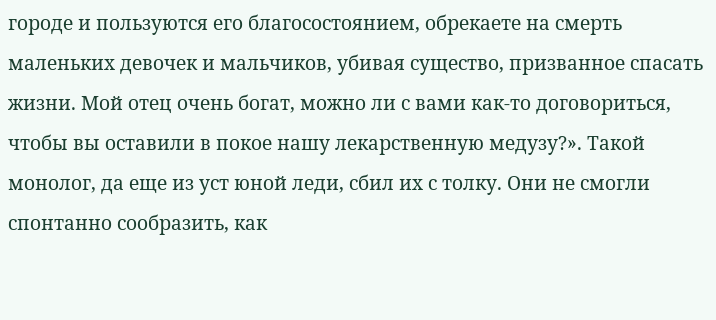городе и пользуются его благосостоянием, обрекаете на смерть маленьких девочек и мальчиков, убивая существо, призванное спасать жизни. Мой отец очень богат, можно ли с вами как-то договориться, чтобы вы оставили в покое нашу лекарственную медузу?». Такой монолог, да еще из уст юной леди, сбил их с толку. Они не смогли спонтанно сообразить, как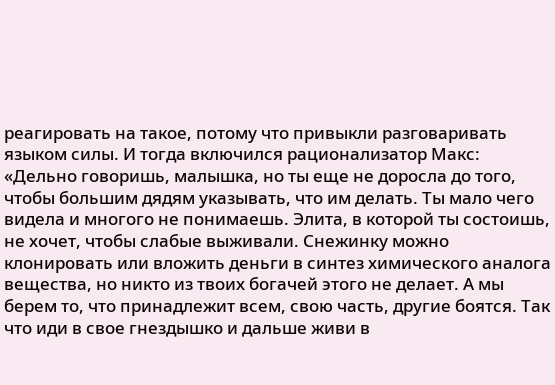реагировать на такое, потому что привыкли разговаривать языком силы. И тогда включился рационализатор Макс: «Дельно говоришь, малышка, но ты еще не доросла до того, чтобы большим дядям указывать, что им делать. Ты мало чего видела и многого не понимаешь. Элита, в которой ты состоишь, не хочет, чтобы слабые выживали. Снежинку можно клонировать или вложить деньги в синтез химического аналога вещества, но никто из твоих богачей этого не делает. А мы берем то, что принадлежит всем, свою часть, другие боятся. Так что иди в свое гнездышко и дальше живи в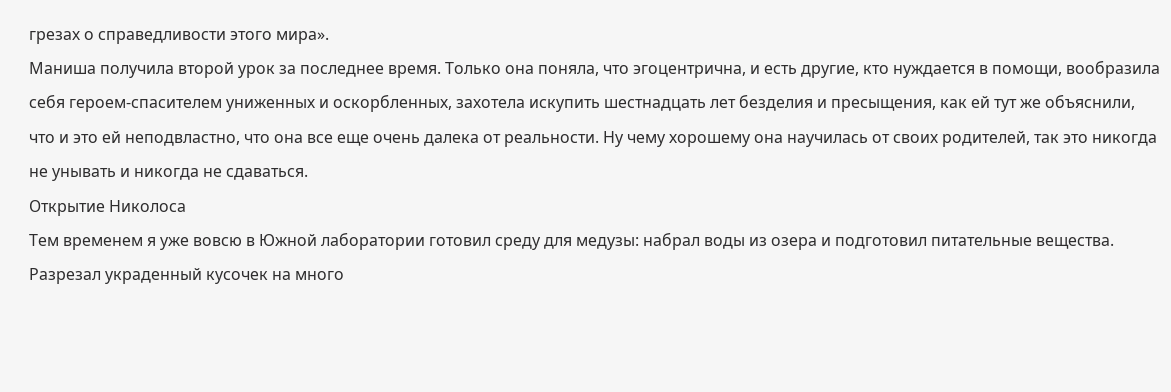грезах о справедливости этого мира».
Маниша получила второй урок за последнее время. Только она поняла, что эгоцентрична, и есть другие, кто нуждается в помощи, вообразила себя героем-спасителем униженных и оскорбленных, захотела искупить шестнадцать лет безделия и пресыщения, как ей тут же объяснили, что и это ей неподвластно, что она все еще очень далека от реальности. Ну чему хорошему она научилась от своих родителей, так это никогда не унывать и никогда не сдаваться.
Открытие Николоса
Тем временем я уже вовсю в Южной лаборатории готовил среду для медузы: набрал воды из озера и подготовил питательные вещества. Разрезал украденный кусочек на много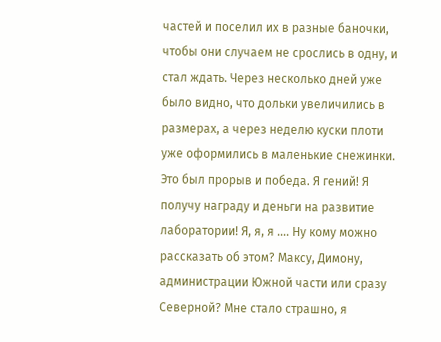частей и поселил их в разные баночки, чтобы они случаем не срослись в одну, и стал ждать. Через несколько дней уже было видно, что дольки увеличились в размерах, а через неделю куски плоти уже оформились в маленькие снежинки. Это был прорыв и победа. Я гений! Я получу награду и деньги на развитие лаборатории! Я, я, я …. Ну кому можно рассказать об этом? Максу, Димону, администрации Южной части или сразу Северной? Мне стало страшно, я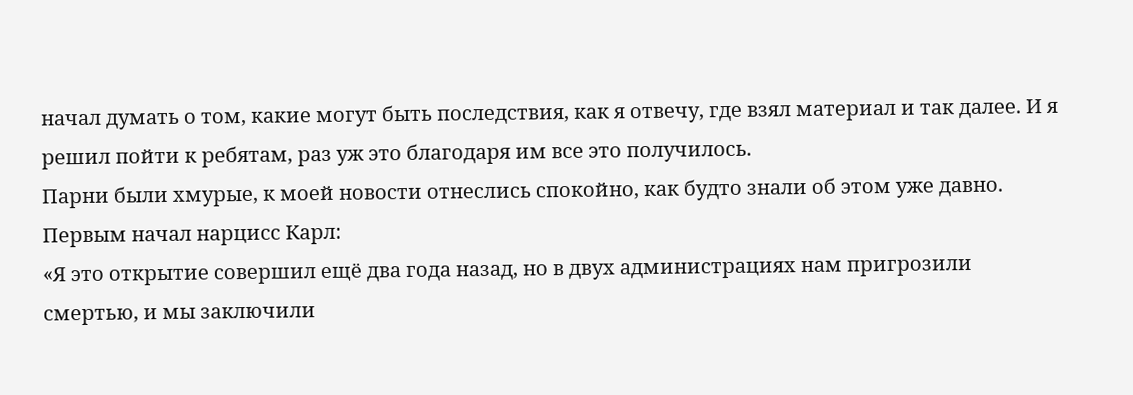начал думать о том, какие могут быть последствия, как я отвечу, где взял материал и так далее. И я решил пойти к ребятам, раз уж это благодаря им все это получилось.
Парни были хмурые, к моей новости отнеслись спокойно, как будто знали об этом уже давно. Первым начал нарцисс Карл:
«Я это открытие совершил ещё два года назад, но в двух администрациях нам пригрозили смертью, и мы заключили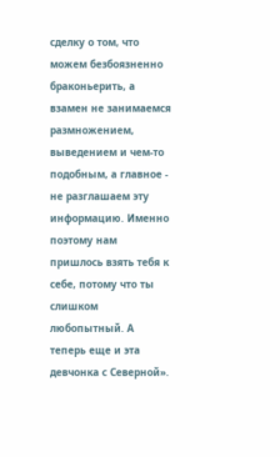сделку о том, что можем безбоязненно браконьерить, а взамен не занимаемся размножением, выведением и чем-то подобным, а главное - не разглашаем эту информацию. Именно поэтому нам пришлось взять тебя к себе, потому что ты слишком любопытный. А теперь еще и эта девчонка с Северной».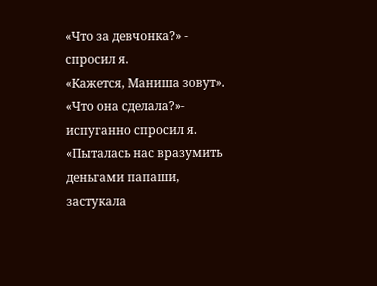«Что за девчонка?» - спросил я.
«Кажется, Маниша зовут».
«Что она сделала?»- испуганно спросил я.
«Пыталась нас вразумить деньгами папаши, застукала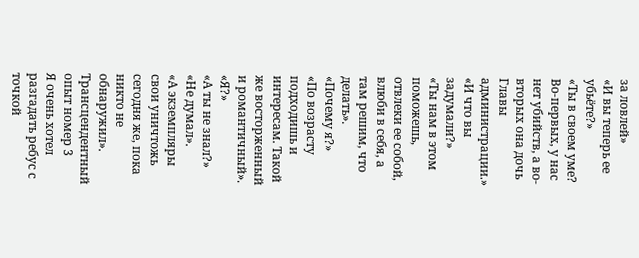за ловлей»
«И вы теперь ее убьёте?»
«Ты в своем уме? Во-первых, у нас нет убийств, а во-вторых она дочь Главы администрации.»
«И что вы задумали?»
«Ты нам в этом поможешь, отвлеки ее собой, влюби в себя, а там решим, что делать».
«Почему я?»
«По возрасту подходишь и интересам. Такой же восторженный и романтичный».
«Я?»
«А ты не знал?»
«Не думал».
«А экземпляры свои уничтожь сегодня же, пока никто не обнаружил».
Трансцендентный опыт номер 3
Я очень хотел разгадать ребус с точкой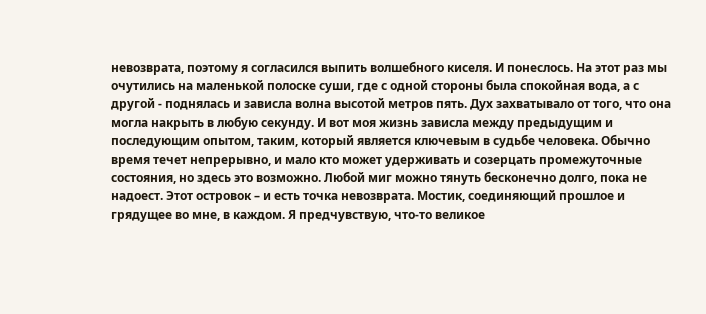невозврата, поэтому я согласился выпить волшебного киселя. И понеслось. На этот раз мы очутились на маленькой полоске суши, где с одной стороны была спокойная вода, а с другой - поднялась и зависла волна высотой метров пять. Дух захватывало от того, что она могла накрыть в любую секунду. И вот моя жизнь зависла между предыдущим и последующим опытом, таким, который является ключевым в судьбе человека. Обычно время течет непрерывно, и мало кто может удерживать и созерцать промежуточные состояния, но здесь это возможно. Любой миг можно тянуть бесконечно долго, пока не надоест. Этот островок – и есть точка невозврата. Мостик, соединяющий прошлое и грядущее во мне, в каждом. Я предчувствую, что-то великое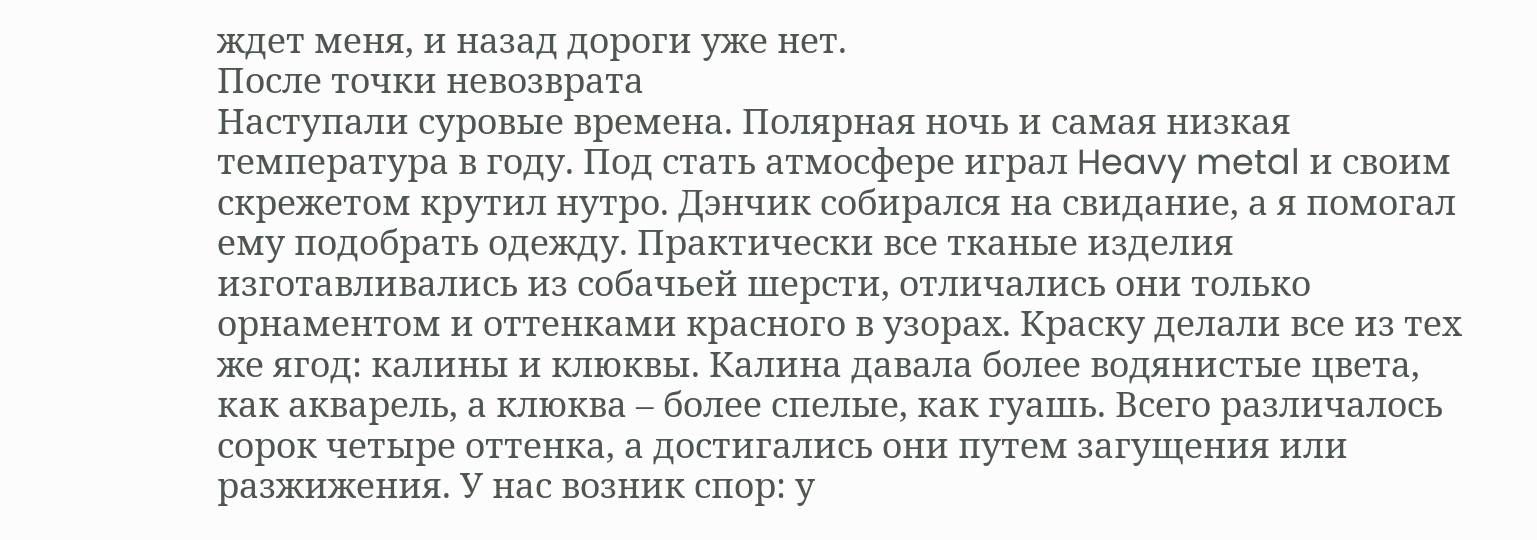ждет меня, и назад дороги уже нет.
После точки невозврата
Наступали суровые времена. Полярная ночь и самая низкая температура в году. Под стать атмосфере играл Heavy metal и своим скрежетом крутил нутро. Дэнчик собирался на свидание, а я помогал ему подобрать одежду. Практически все тканые изделия изготавливались из собачьей шерсти, отличались они только орнаментом и оттенками красного в узорах. Краску делали все из тех же ягод: калины и клюквы. Калина давала более водянистые цвета, как акварель, а клюква – более спелые, как гуашь. Всего различалось сорок четыре оттенка, а достигались они путем загущения или разжижения. У нас возник спор: у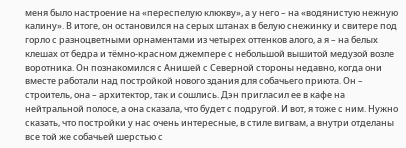меня было настроение на «переспелую клюкву», а у него – на «водянистую нежную калину». В итоге, он остановился на серых штанах в белую снежинку и свитере под горло с разноцветными орнаментами из четырех оттенков алого, а я – на белых клешах от бедра и тёмно-красном джемпере с небольшой вышитой медузой возле воротника. Он познакомился с Анишей с Северной стороны недавно, когда они вместе работали над постройкой нового здания для собачьего приюта. Он – строитель, она – архитектор, так и сошлись. Дэн пригласил ее в кафе на нейтральной полосе, а она сказала, что будет с подругой. И вот, я тоже с ним. Нужно сказать, что постройки у нас очень интересные, в стиле вигвам, а внутри отделаны все той же собачьей шерстью с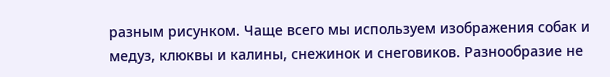разным рисунком. Чаще всего мы используем изображения собак и медуз, клюквы и калины, снежинок и снеговиков. Разнообразие не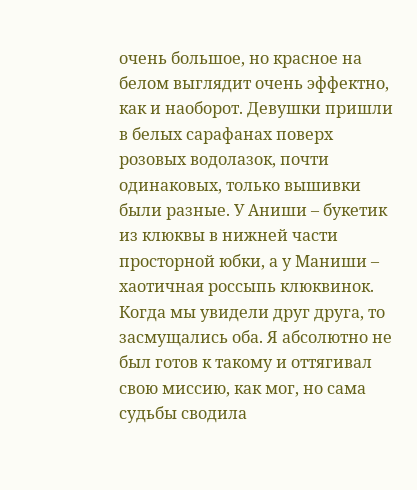очень большое, но красное на белом выглядит очень эффектно, как и наоборот. Девушки пришли в белых сарафанах поверх розовых водолазок, почти одинаковых, только вышивки были разные. У Аниши – букетик из клюквы в нижней части просторной юбки, а у Маниши – хаотичная россыпь клюквинок. Когда мы увидели друг друга, то засмущались оба. Я абсолютно не был готов к такому и оттягивал свою миссию, как мог, но сама судьбы сводила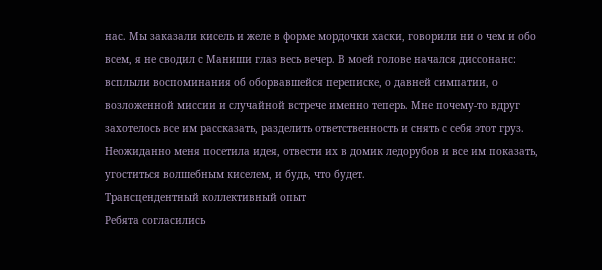нас. Мы заказали кисель и желе в форме мордочки хаски, говорили ни о чем и обо всем, я не сводил с Маниши глаз весь вечер. В моей голове начался диссонанс: всплыли воспоминания об оборвавшейся переписке, о давней симпатии, о возложенной миссии и случайной встрече именно теперь. Мне почему-то вдруг захотелось все им рассказать, разделить ответственность и снять с себя этот груз. Неожиданно меня посетила идея, отвести их в домик ледорубов и все им показать, угоститься волшебным киселем, и будь, что будет.
Трансцендентный коллективный опыт
Ребята согласились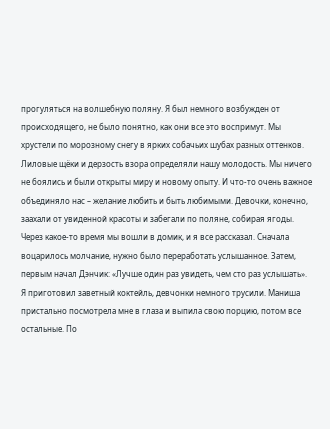прогуляться на волшебную поляну. Я был немного возбужден от происходящего, не было понятно, как они все это воспримут. Мы хрустели по морозному снегу в ярких собачьих шубах разных оттенков. Лиловые щёки и дерзость взора определяли нашу молодость. Мы ничего не боялись и были открыты миру и новому опыту. И что-то очень важное объединяло нас – желание любить и быть любимыми. Девочки, конечно, заахали от увиденной красоты и забегали по поляне, собирая ягоды. Через какое-то время мы вошли в домик, и я все рассказал. Сначала воцарилось молчание, нужно было переработать услышанное. Затем, первым начал Дэнчик: «Лучше один раз увидеть, чем сто раз услышать». Я приготовил заветный коктейль, девчонки немного трусили. Маниша пристально посмотрела мне в глаза и выпила свою порцию, потом все остальные. По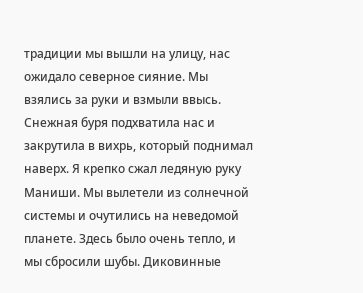традиции мы вышли на улицу, нас ожидало северное сияние. Мы взялись за руки и взмыли ввысь. Снежная буря подхватила нас и закрутила в вихрь, который поднимал наверх. Я крепко сжал ледяную руку Маниши. Мы вылетели из солнечной системы и очутились на неведомой планете. Здесь было очень тепло, и мы сбросили шубы. Диковинные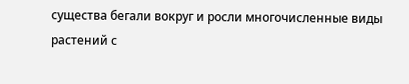существа бегали вокруг и росли многочисленные виды растений с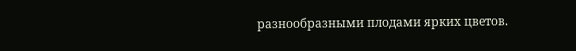разнообразными плодами ярких цветов.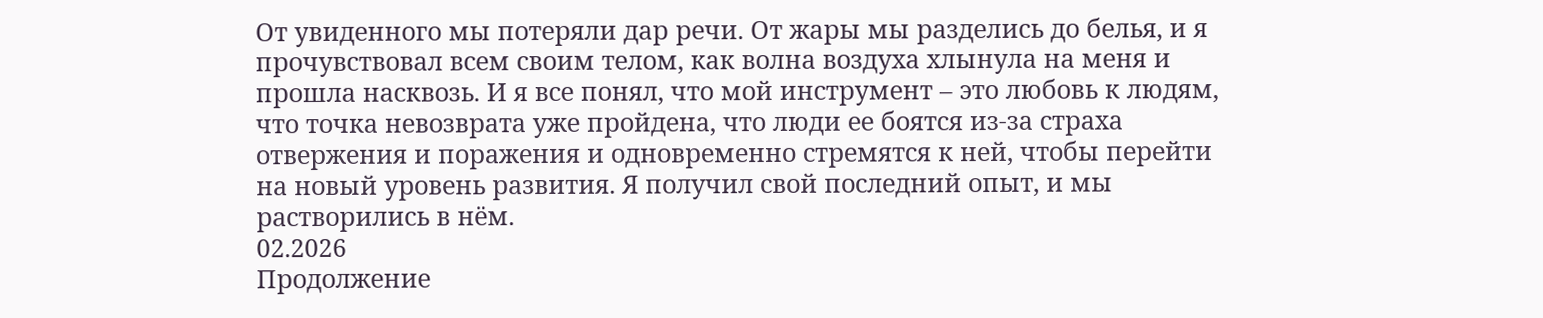От увиденного мы потеряли дар речи. От жары мы разделись до белья, и я прочувствовал всем своим телом, как волна воздуха хлынула на меня и прошла насквозь. И я все понял, что мой инструмент – это любовь к людям, что точка невозврата уже пройдена, что люди ее боятся из-за страха отвержения и поражения и одновременно стремятся к ней, чтобы перейти на новый уровень развития. Я получил свой последний опыт, и мы растворились в нём.
02.2026
Продолжение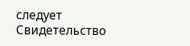следует
Свидетельство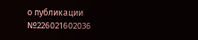о публикации №226021602036